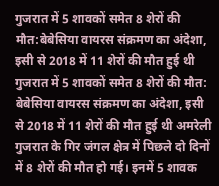गुजरात में 5 शावकों समेत 8 शेरों की मौत:बेबेसिया वायरस संक्रमण का अंदेशा, इसी से 2018 में 11 शेरों की मौत हुई थी
गुजरात में 5 शावकों समेत 8 शेरों की मौत: बेबेसिया वायरस संक्रमण का अंदेशा, इसी से 2018 में 11 शेरों की मौत हुई थी अमरेली गुजरात के गिर जंगल क्षेत्र में पिछले दो दिनों में 8 शेरों की मौत हो गई। इनमें 5 शावक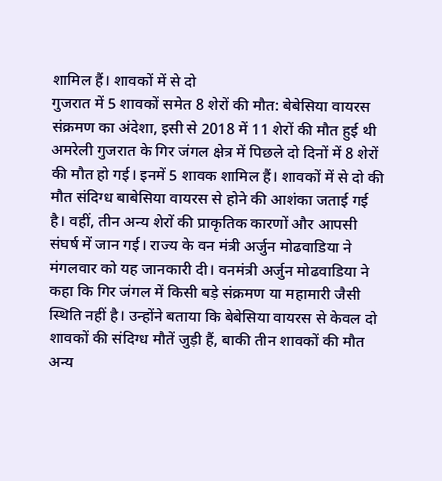शामिल हैं। शावकों में से दो
गुजरात में 5 शावकों समेत 8 शेरों की मौत: बेबेसिया वायरस संक्रमण का अंदेशा, इसी से 2018 में 11 शेरों की मौत हुई थी अमरेली गुजरात के गिर जंगल क्षेत्र में पिछले दो दिनों में 8 शेरों की मौत हो गई। इनमें 5 शावक शामिल हैं। शावकों में से दो की मौत संदिग्ध बाबेसिया वायरस से होने की आशंका जताई गई है। वहीं, तीन अन्य शेरों की प्राकृतिक कारणों और आपसी संघर्ष में जान गई। राज्य के वन मंत्री अर्जुन मोढवाडिया ने मंगलवार को यह जानकारी दी। वनमंत्री अर्जुन मोढवाडिया ने कहा कि गिर जंगल में किसी बड़े संक्रमण या महामारी जैसी स्थिति नहीं है। उन्होंने बताया कि बेबेसिया वायरस से केवल दो शावकों की संदिग्ध मौतें जुड़ी हैं, बाकी तीन शावकों की मौत अन्य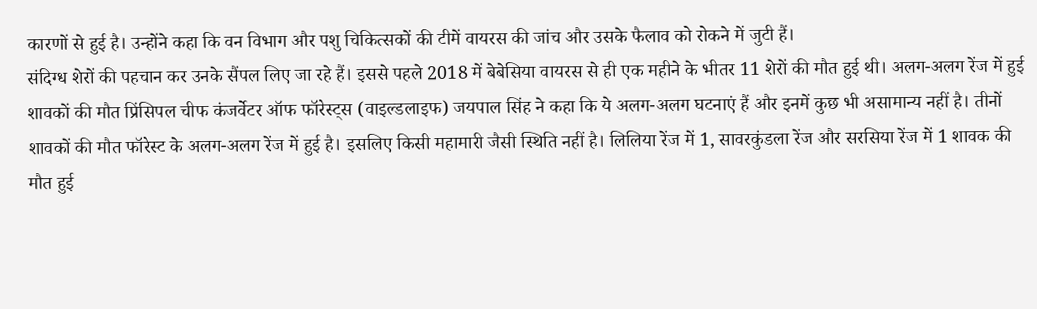कारणों से हुई है। उन्होंने कहा कि वन विभाग और पशु चिकित्सकों की टीमें वायरस की जांच और उसके फैलाव को रोकने में जुटी हैं।
संदिग्ध शेरों की पहचान कर उनके सैंपल लिए जा रहे हैं। इससे पहले 2018 में बेबेसिया वायरस से ही एक महीने के भीतर 11 शेरों की मौत हुई थी। अलग-अलग रेंज में हुई शावकों की मौत प्रिंसिपल चीफ कंजर्वेटर ऑफ फॉरेस्ट्स (वाइल्डलाइफ) जयपाल सिंह ने कहा कि ये अलग-अलग घटनाएं हैं और इनमें कुछ भी असामान्य नहीं है। तीनों शावकों की मौत फॉरेस्ट के अलग-अलग रेंज में हुई है। इसलिए किसी महामारी जैसी स्थिति नहीं है। लिलिया रेंज में 1, सावरकुंडला रेंज और सरसिया रेंज में 1 शावक की मौत हुई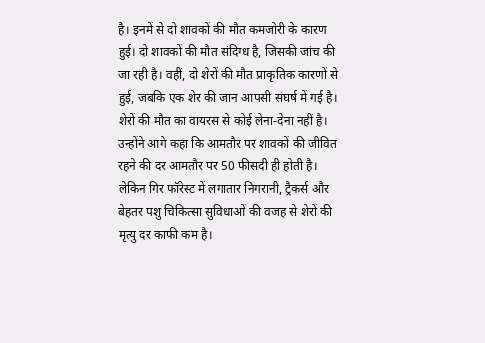है। इनमें से दो शावकों की मौत कमजोरी के कारण हुई। दो शावकों की मौत संदिग्ध है, जिसकी जांच की जा रही है। वहीं, दो शेरों की मौत प्राकृतिक कारणों से हुई, जबकि एक शेर की जान आपसी संघर्ष में गई है। शेरों की मौत का वायरस से कोई लेना-देना नहीं है।
उन्होंने आगे कहा कि आमतौर पर शावकों की जीवित रहने की दर आमतौर पर 50 फीसदी ही होती है। लेकिन गिर फॉरेस्ट में लगातार निगरानी, ट्रैकर्स और बेहतर पशु चिकित्सा सुविधाओं की वजह से शेरों की मृत्यु दर काफी कम है।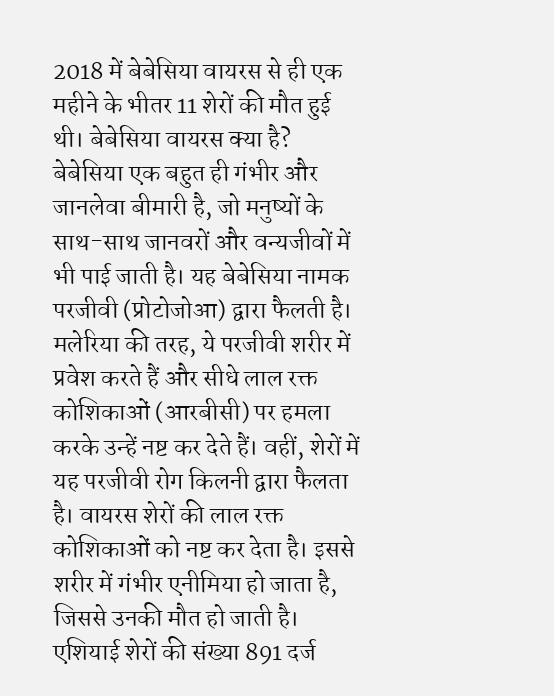2018 में बेबेसिया वायरस से ही एक महीने के भीतर 11 शेरों की मौत हुई थी। बेबेसिया वायरस क्या है? बेबेसिया एक बहुत ही गंभीर और जानलेवा बीमारी है, जो मनुष्यों के साथ-साथ जानवरों और वन्यजीवों में भी पाई जाती है। यह बेबेसिया नामक परजीवी (प्रोटोजोआ) द्वारा फैलती है। मलेरिया की तरह, ये परजीवी शरीर में प्रवेश करते हैं और सीधे लाल रक्त कोशिकाओं (आरबीसी) पर हमला करके उन्हें नष्ट कर देते हैं। वहीं, शेरों में यह परजीवी रोग किलनी द्वारा फैलता है। वायरस शेरों की लाल रक्त कोशिकाओं को नष्ट कर देता है। इससे शरीर में गंभीर एनीमिया हो जाता है, जिससे उनकी मौत हो जाती है।
एशियाई शेरों की संख्या 891 दर्ज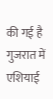की गई है गुजरात में एशियाई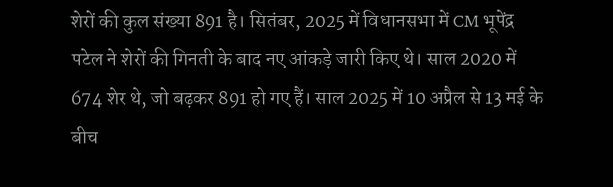शेरों की कुल संख्या 891 है। सितंबर, 2025 में विधानसभा में CM भूपेंद्र पटेल ने शेरों की गिनती के बाद नए आंकड़े जारी किए थे। साल 2020 में 674 शेर थे, जो बढ़कर 891 हो गए हैं। साल 2025 में 10 अप्रैल से 13 मई के बीच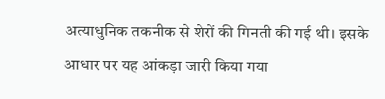अत्याधुनिक तकनीक से शेरों की गिनती की गई थी। इसके आधार पर यह आंकड़ा जारी किया गया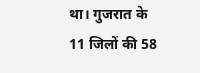था। गुजरात के 11 जिलों की 58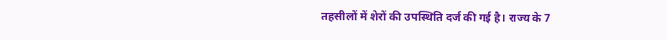तहसीलों में शेरों की उपस्थिति दर्ज की गई है। राज्य के 7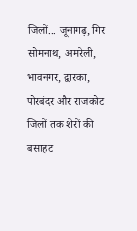जिलों... जूनागढ़, गिर सोमनाथ, अमरेली, भावनगर, द्वारका, पोरबंदर और राजकोट जिलों तक शेरों की बसाहट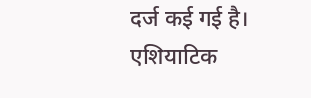दर्ज कई गई है। एशियाटिक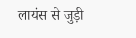लायंस से जुड़ी